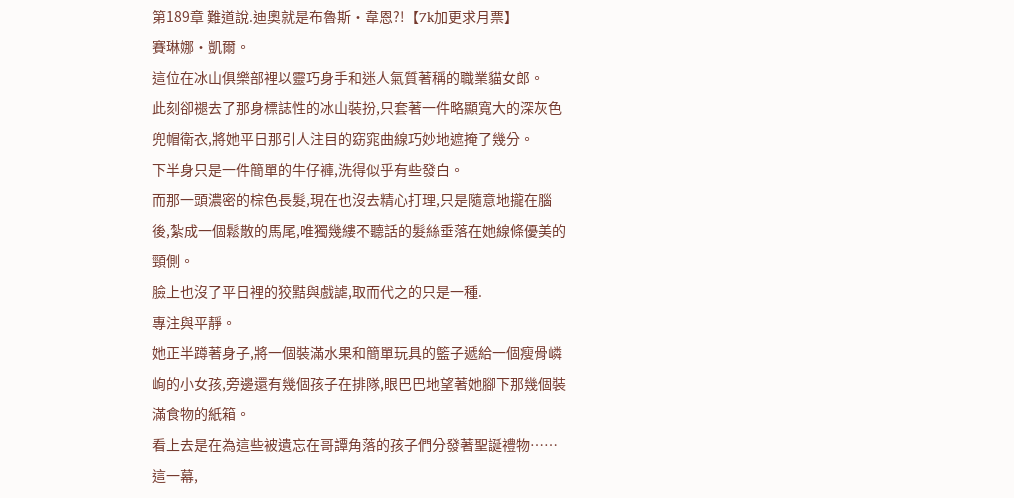第189章 難道說.迪奧就是布魯斯·韋恩?!【7k加更求月票】
賽琳娜·凱爾。
這位在冰山俱樂部裡以靈巧身手和迷人氣質著稱的職業貓女郎。
此刻卻褪去了那身標誌性的冰山裝扮,只套著一件略顯寬大的深灰色兜帽衛衣,將她平日那引人注目的窈窕曲線巧妙地遮掩了幾分。
下半身只是一件簡單的牛仔褲,洗得似乎有些發白。
而那一頭濃密的棕色長髮,現在也沒去精心打理,只是隨意地攏在腦後,紮成一個鬆散的馬尾,唯獨幾縷不聽話的髮絲垂落在她線條優美的頸側。
臉上也沒了平日裡的狡黠與戲謔,取而代之的只是一種.
專注與平靜。
她正半蹲著身子,將一個裝滿水果和簡單玩具的籃子遞給一個瘦骨嶙峋的小女孩,旁邊還有幾個孩子在排隊,眼巴巴地望著她腳下那幾個裝滿食物的紙箱。
看上去是在為這些被遺忘在哥譚角落的孩子們分發著聖誕禮物……
這一幕,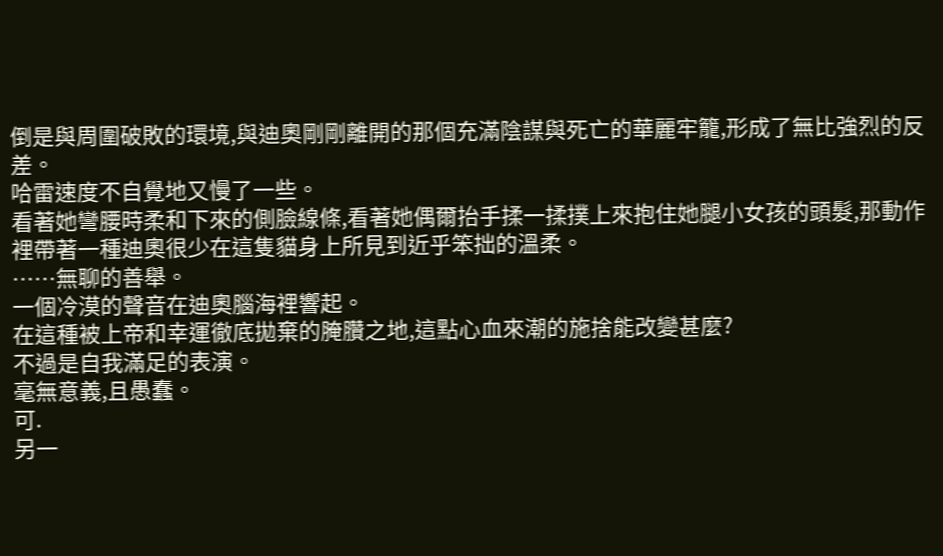倒是與周圍破敗的環境,與迪奧剛剛離開的那個充滿陰謀與死亡的華麗牢籠,形成了無比強烈的反差。
哈雷速度不自覺地又慢了一些。
看著她彎腰時柔和下來的側臉線條,看著她偶爾抬手揉一揉撲上來抱住她腿小女孩的頭髮,那動作裡帶著一種迪奧很少在這隻貓身上所見到近乎笨拙的溫柔。
……無聊的善舉。
一個冷漠的聲音在迪奧腦海裡響起。
在這種被上帝和幸運徹底拋棄的腌臢之地,這點心血來潮的施捨能改變甚麼?
不過是自我滿足的表演。
毫無意義,且愚蠢。
可.
另一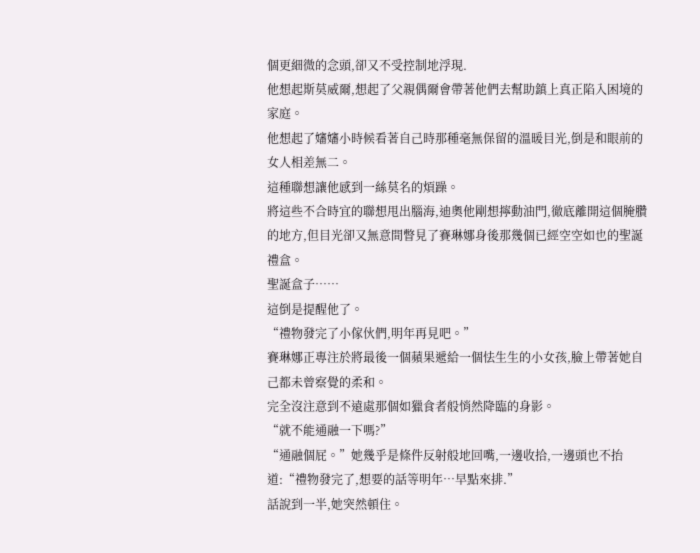個更細微的念頭,卻又不受控制地浮現.
他想起斯莫威爾,想起了父親偶爾會帶著他們去幫助鎮上真正陷入困境的家庭。
他想起了嬸嬸小時候看著自己時那種毫無保留的溫暖目光,倒是和眼前的女人相差無二。
這種聯想讓他感到一絲莫名的煩躁。
將這些不合時宜的聯想甩出腦海,迪奧他剛想擰動油門,徹底離開這個腌臢的地方,但目光卻又無意間瞥見了賽琳娜身後那幾個已經空空如也的聖誕禮盒。
聖誕盒子……
這倒是提醒他了。
“禮物發完了小傢伙們,明年再見吧。”
賽琳娜正專注於將最後一個蘋果遞給一個怯生生的小女孩,臉上帶著她自己都未曾察覺的柔和。
完全沒注意到不遠處那個如獵食者般悄然降臨的身影。
“就不能通融一下嗎?”
“通融個屁。”她幾乎是條件反射般地回嘴,一邊收拾,一邊頭也不抬道:“禮物發完了,想要的話等明年…早點來排.”
話說到一半,她突然頓住。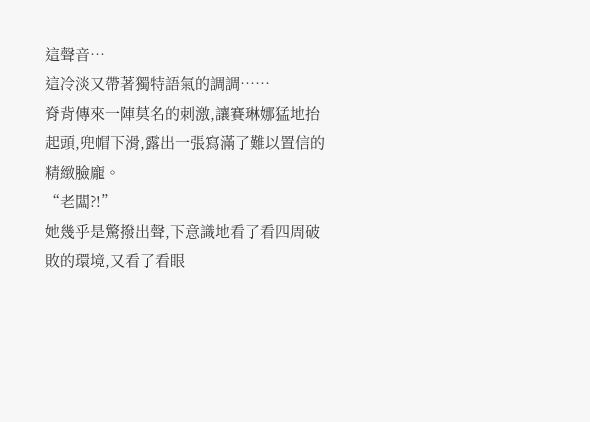這聲音…
這冷淡又帶著獨特語氣的調調……
脊背傳來一陣莫名的刺激,讓賽琳娜猛地抬起頭,兜帽下滑,露出一張寫滿了難以置信的精緻臉龐。
“老闆?!”
她幾乎是驚撥出聲,下意識地看了看四周破敗的環境,又看了看眼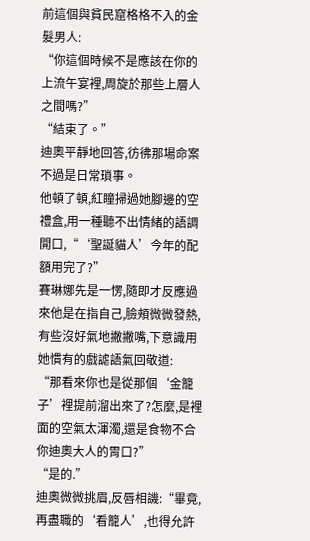前這個與貧民窟格格不入的金髮男人:
“你這個時候不是應該在你的上流午宴裡,周旋於那些上層人之間嗎?”
“結束了。”
迪奧平靜地回答,彷彿那場命案不過是日常瑣事。
他頓了頓,紅瞳掃過她腳邊的空禮盒,用一種聽不出情緒的語調開口,“‘聖誕貓人’今年的配額用完了?”
賽琳娜先是一愣,隨即才反應過來他是在指自己,臉頰微微發熱,有些沒好氣地撇撇嘴,下意識用她慣有的戲謔語氣回敬道:
“那看來你也是從那個‘金籠子’裡提前溜出來了?怎麼,是裡面的空氣太渾濁,還是食物不合你迪奧大人的胃口?”
“是的.”
迪奧微微挑眉,反唇相譏:“畢竟,再盡職的‘看籠人’,也得允許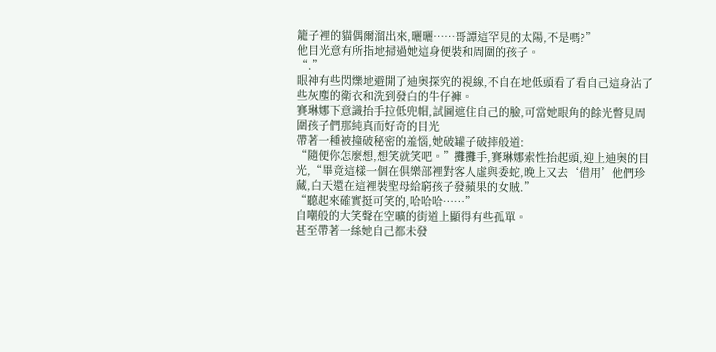籠子裡的貓偶爾溜出來,曬曬……哥譚這罕見的太陽,不是嗎?”
他目光意有所指地掃過她這身便裝和周圍的孩子。
“.”
眼神有些閃爍地避開了迪奧探究的視線,不自在地低頭看了看自己這身沾了些灰塵的衛衣和洗到發白的牛仔褲。
賽琳娜下意識抬手拉低兜帽,試圖遮住自己的臉,可當她眼角的餘光瞥見周圍孩子們那純真而好奇的目光
帶著一種被撞破秘密的羞惱,她破罐子破摔般道:
“隨便你怎麼想,想笑就笑吧。”攤攤手,賽琳娜索性抬起頭,迎上迪奧的目光,“畢竟這樣一個在俱樂部裡對客人虛與委蛇,晚上又去‘借用’他們珍藏,白天還在這裡裝聖母給窮孩子發蘋果的女賊.”
“聽起來確實挺可笑的,哈哈哈……”
自嘲般的大笑聲在空曠的街道上顯得有些孤單。
甚至帶著一絲她自己都未發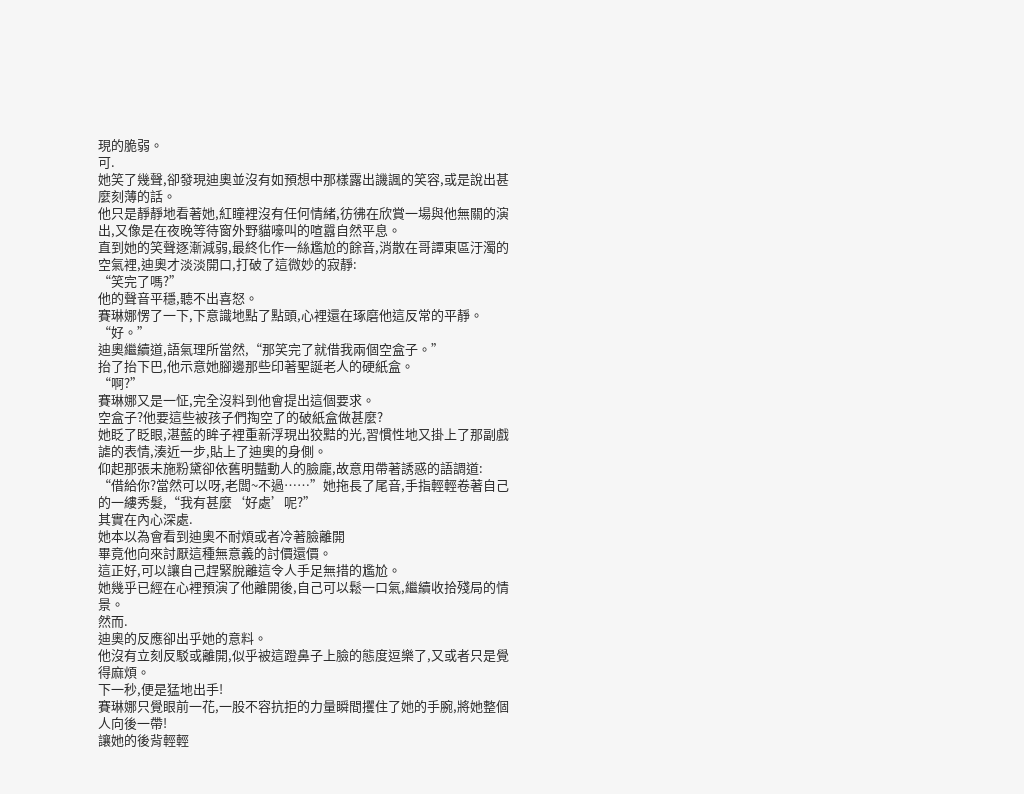現的脆弱。
可.
她笑了幾聲,卻發現迪奧並沒有如預想中那樣露出譏諷的笑容,或是說出甚麼刻薄的話。
他只是靜靜地看著她,紅瞳裡沒有任何情緒,彷彿在欣賞一場與他無關的演出,又像是在夜晚等待窗外野貓嚎叫的喧囂自然平息。
直到她的笑聲逐漸減弱,最終化作一絲尷尬的餘音,消散在哥譚東區汙濁的空氣裡,迪奧才淡淡開口,打破了這微妙的寂靜:
“笑完了嗎?”
他的聲音平穩,聽不出喜怒。
賽琳娜愣了一下,下意識地點了點頭,心裡還在琢磨他這反常的平靜。
“好。”
迪奧繼續道,語氣理所當然,“那笑完了就借我兩個空盒子。”
抬了抬下巴,他示意她腳邊那些印著聖誕老人的硬紙盒。
“啊?”
賽琳娜又是一怔,完全沒料到他會提出這個要求。
空盒子?他要這些被孩子們掏空了的破紙盒做甚麼?
她眨了眨眼,湛藍的眸子裡重新浮現出狡黠的光,習慣性地又掛上了那副戲謔的表情,湊近一步,貼上了迪奧的身側。
仰起那張未施粉黛卻依舊明豔動人的臉龐,故意用帶著誘惑的語調道:
“借給你?當然可以呀,老闆~不過……”她拖長了尾音,手指輕輕卷著自己的一縷秀髮,“我有甚麼‘好處’呢?”
其實在內心深處.
她本以為會看到迪奧不耐煩或者冷著臉離開
畢竟他向來討厭這種無意義的討價還價。
這正好,可以讓自己趕緊脫離這令人手足無措的尷尬。
她幾乎已經在心裡預演了他離開後,自己可以鬆一口氣,繼續收拾殘局的情景。
然而.
迪奧的反應卻出乎她的意料。
他沒有立刻反駁或離開,似乎被這蹬鼻子上臉的態度逗樂了,又或者只是覺得麻煩。
下一秒,便是猛地出手!
賽琳娜只覺眼前一花,一股不容抗拒的力量瞬間攫住了她的手腕,將她整個人向後一帶!
讓她的後背輕輕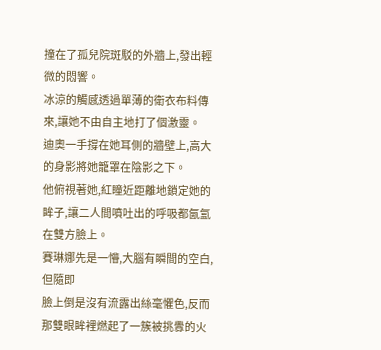撞在了孤兒院斑駁的外牆上,發出輕微的悶響。
冰涼的觸感透過單薄的衛衣布料傳來,讓她不由自主地打了個激靈。
迪奧一手撐在她耳側的牆壁上,高大的身影將她籠罩在陰影之下。
他俯視著她,紅瞳近距離地鎖定她的眸子,讓二人間噴吐出的呼吸都氤氳在雙方臉上。
賽琳娜先是一懵,大腦有瞬間的空白,但隨即
臉上倒是沒有流露出絲毫懼色,反而那雙眼眸裡燃起了一簇被挑釁的火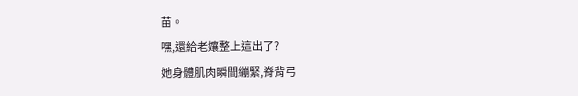苗。
嘿,還給老孃整上這出了?
她身體肌肉瞬間繃緊,脊背弓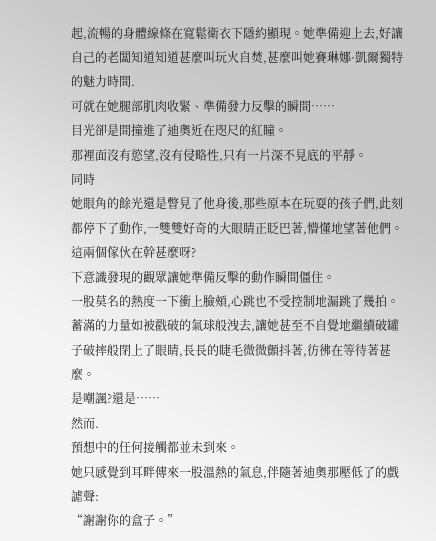起,流暢的身體線條在寬鬆衛衣下隱約顯現。她準備迎上去,好讓自己的老闆知道知道甚麼叫玩火自焚,甚麼叫她賽琳娜·凱爾獨特的魅力時間.
可就在她腿部肌肉收緊、準備發力反擊的瞬間……
目光卻是間撞進了迪奧近在咫尺的紅瞳。
那裡面沒有慾望,沒有侵略性,只有一片深不見底的平靜。
同時
她眼角的餘光還是瞥見了他身後,那些原本在玩耍的孩子們,此刻都停下了動作,一雙雙好奇的大眼睛正眨巴著,懵懂地望著他們。
這兩個傢伙在幹甚麼呀?
下意識發現的觀眾讓她準備反擊的動作瞬間僵住。
一股莫名的熱度一下衝上臉頰,心跳也不受控制地漏跳了幾拍。
蓄滿的力量如被戳破的氣球般洩去,讓她甚至不自覺地繼續破罐子破摔般閉上了眼睛,長長的睫毛微微顫抖著,彷彿在等待著甚麼。
是嘲諷?還是……
然而.
預想中的任何接觸都並未到來。
她只感覺到耳畔傳來一股溫熱的氣息,伴隨著迪奧那壓低了的戲謔聲:
“謝謝你的盒子。”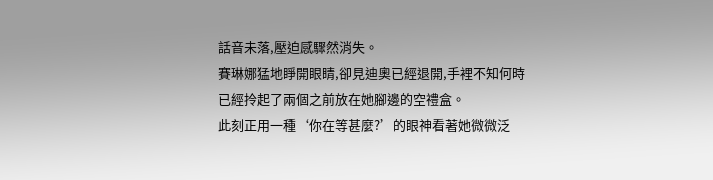話音未落,壓迫感驟然消失。
賽琳娜猛地睜開眼睛,卻見迪奧已經退開,手裡不知何時已經拎起了兩個之前放在她腳邊的空禮盒。
此刻正用一種‘你在等甚麼?’的眼神看著她微微泛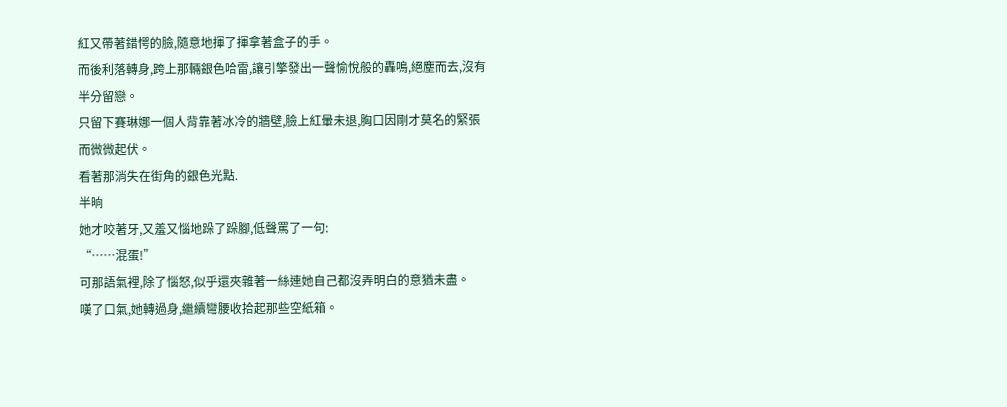紅又帶著錯愕的臉,隨意地揮了揮拿著盒子的手。
而後利落轉身,跨上那輛銀色哈雷,讓引擎發出一聲愉悅般的轟鳴,絕塵而去,沒有半分留戀。
只留下賽琳娜一個人背靠著冰冷的牆壁,臉上紅暈未退,胸口因剛才莫名的緊張而微微起伏。
看著那消失在街角的銀色光點.
半晌
她才咬著牙,又羞又惱地跺了跺腳,低聲罵了一句:
“……混蛋!”
可那語氣裡,除了惱怒,似乎還夾雜著一絲連她自己都沒弄明白的意猶未盡。
嘆了口氣,她轉過身,繼續彎腰收拾起那些空紙箱。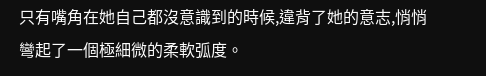只有嘴角在她自己都沒意識到的時候,違背了她的意志,悄悄彎起了一個極細微的柔軟弧度。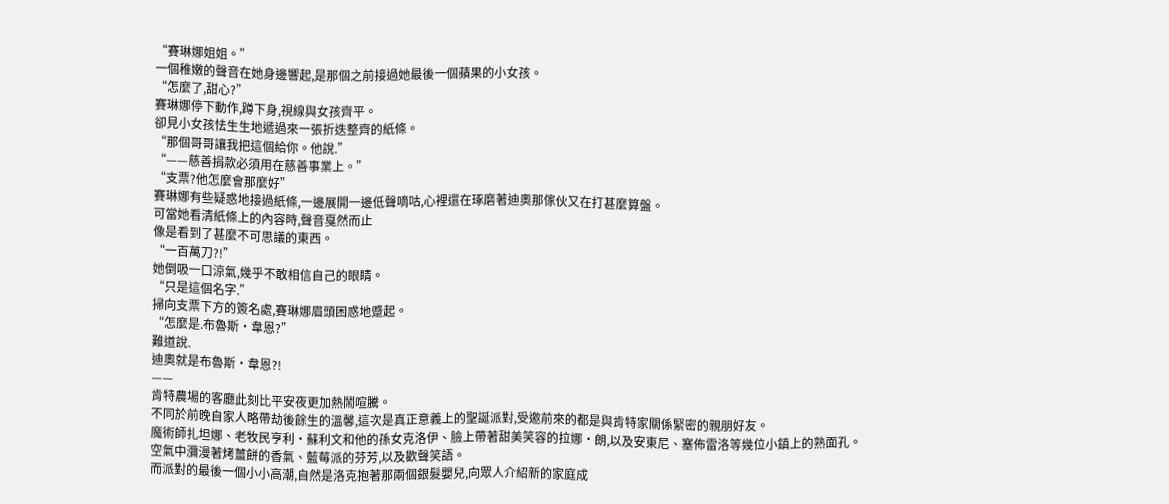“賽琳娜姐姐。”
一個稚嫩的聲音在她身邊響起,是那個之前接過她最後一個蘋果的小女孩。
“怎麼了,甜心?”
賽琳娜停下動作,蹲下身,視線與女孩齊平。
卻見小女孩怯生生地遞過來一張折迭整齊的紙條。
“那個哥哥讓我把這個給你。他說.”
“——慈善捐款必須用在慈善事業上。”
“支票?他怎麼會那麼好”
賽琳娜有些疑惑地接過紙條,一邊展開一邊低聲嘀咕,心裡還在琢磨著迪奧那傢伙又在打甚麼算盤。
可當她看清紙條上的內容時,聲音戛然而止
像是看到了甚麼不可思議的東西。
“一百萬刀?!”
她倒吸一口涼氣,幾乎不敢相信自己的眼睛。
“只是這個名字.”
掃向支票下方的簽名處,賽琳娜眉頭困惑地蹙起。
“怎麼是.布魯斯·韋恩?”
難道說.
迪奧就是布魯斯·韋恩?!
——
肯特農場的客廳此刻比平安夜更加熱鬧喧騰。
不同於前晚自家人略帶劫後餘生的溫馨,這次是真正意義上的聖誕派對,受邀前來的都是與肯特家關係緊密的親朋好友。
魔術師扎坦娜、老牧民亨利·蘇利文和他的孫女克洛伊、臉上帶著甜美笑容的拉娜·朗,以及安東尼、塞佈雷洛等幾位小鎮上的熟面孔。
空氣中瀰漫著烤薑餅的香氣、藍莓派的芬芳,以及歡聲笑語。
而派對的最後一個小小高潮,自然是洛克抱著那兩個銀髮嬰兒,向眾人介紹新的家庭成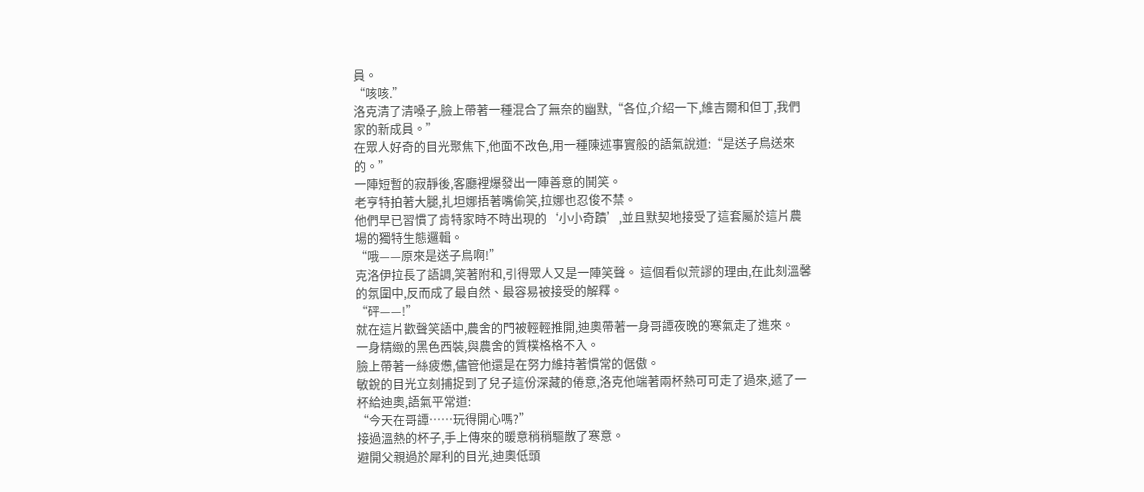員。
“咳咳.”
洛克清了清嗓子,臉上帶著一種混合了無奈的幽默,“各位,介紹一下,維吉爾和但丁,我們家的新成員。”
在眾人好奇的目光聚焦下,他面不改色,用一種陳述事實般的語氣說道:“是送子鳥送來的。”
一陣短暫的寂靜後,客廳裡爆發出一陣善意的鬨笑。
老亨特拍著大腿,扎坦娜捂著嘴偷笑,拉娜也忍俊不禁。
他們早已習慣了肯特家時不時出現的‘小小奇蹟’,並且默契地接受了這套屬於這片農場的獨特生態邏輯。
“哦——原來是送子鳥啊!”
克洛伊拉長了語調,笑著附和,引得眾人又是一陣笑聲。 這個看似荒謬的理由,在此刻溫馨的氛圍中,反而成了最自然、最容易被接受的解釋。
“砰——!”
就在這片歡聲笑語中,農舍的門被輕輕推開,迪奧帶著一身哥譚夜晚的寒氣走了進來。
一身精緻的黑色西裝,與農舍的質樸格格不入。
臉上帶著一絲疲憊,儘管他還是在努力維持著慣常的倨傲。
敏銳的目光立刻捕捉到了兒子這份深藏的倦意,洛克他端著兩杯熱可可走了過來,遞了一杯給迪奧,語氣平常道:
“今天在哥譚……玩得開心嗎?”
接過溫熱的杯子,手上傳來的暖意稍稍驅散了寒意。
避開父親過於犀利的目光,迪奧低頭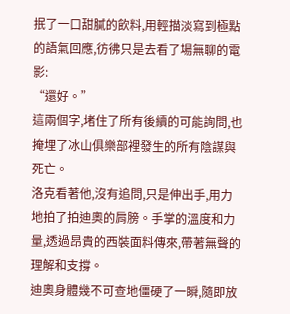抿了一口甜膩的飲料,用輕描淡寫到極點的語氣回應,彷彿只是去看了場無聊的電影:
“還好。”
這兩個字,堵住了所有後續的可能詢問,也掩埋了冰山俱樂部裡發生的所有陰謀與死亡。
洛克看著他,沒有追問,只是伸出手,用力地拍了拍迪奧的肩膀。手掌的溫度和力量,透過昂貴的西裝面料傳來,帶著無聲的理解和支撐。
迪奧身體幾不可查地僵硬了一瞬,隨即放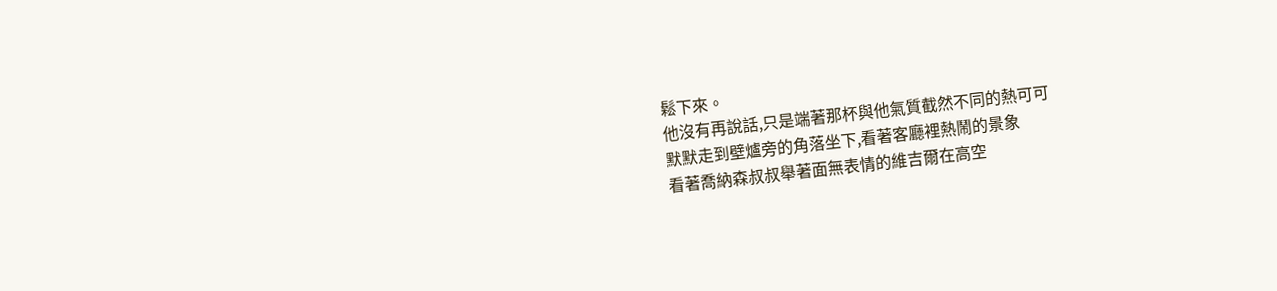鬆下來。
他沒有再說話,只是端著那杯與他氣質截然不同的熱可可
默默走到壁爐旁的角落坐下,看著客廳裡熱鬧的景象
看著喬納森叔叔舉著面無表情的維吉爾在高空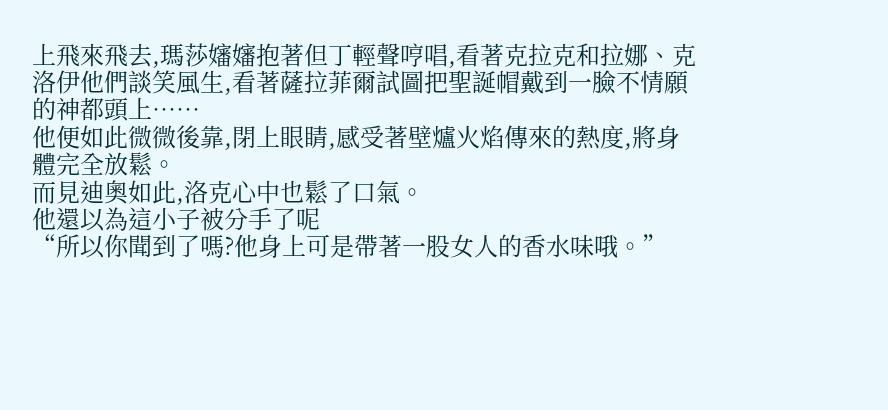上飛來飛去,瑪莎嬸嬸抱著但丁輕聲哼唱,看著克拉克和拉娜、克洛伊他們談笑風生,看著薩拉菲爾試圖把聖誕帽戴到一臉不情願的神都頭上……
他便如此微微後靠,閉上眼睛,感受著壁爐火焰傳來的熱度,將身體完全放鬆。
而見迪奧如此,洛克心中也鬆了口氣。
他還以為這小子被分手了呢
“所以你聞到了嗎?他身上可是帶著一股女人的香水味哦。”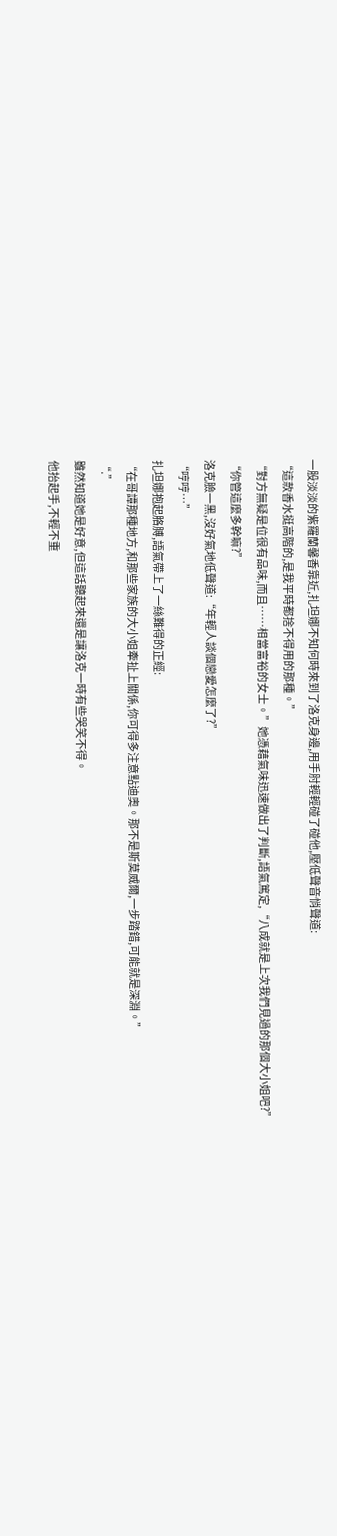一股淡淡的紫羅蘭馨香靠近,扎坦娜不知何時來到了洛克身邊,用手肘輕輕碰了碰他,壓低聲音悄聲道:
“這款香水挺高階的,是我平時都捨不得用的那種。”
“對方無疑是位很有品味,而且……相當富裕的女士。”她憑藉氣味迅速做出了判斷,語氣篤定,“八成就是上次我們見過的那個大小姐吧?”
“你管這麼多幹嘛?”
洛克臉一黑,沒好氣地低聲道:“年輕人談個戀愛怎麼了?”
“哼哼…”
扎坦娜抱起胳膊,語氣帶上了一絲難得的正經:
“在哥譚那種地方,和那些家族的大小姐牽扯上關係,你可得多注意點迪奧。那不是斯莫威爾,一步踏錯,可能就是深淵。”
“.”
雖然知道她是好意,但這話聽起來還是讓洛克一時有些哭笑不得。
他抬起手,不輕不重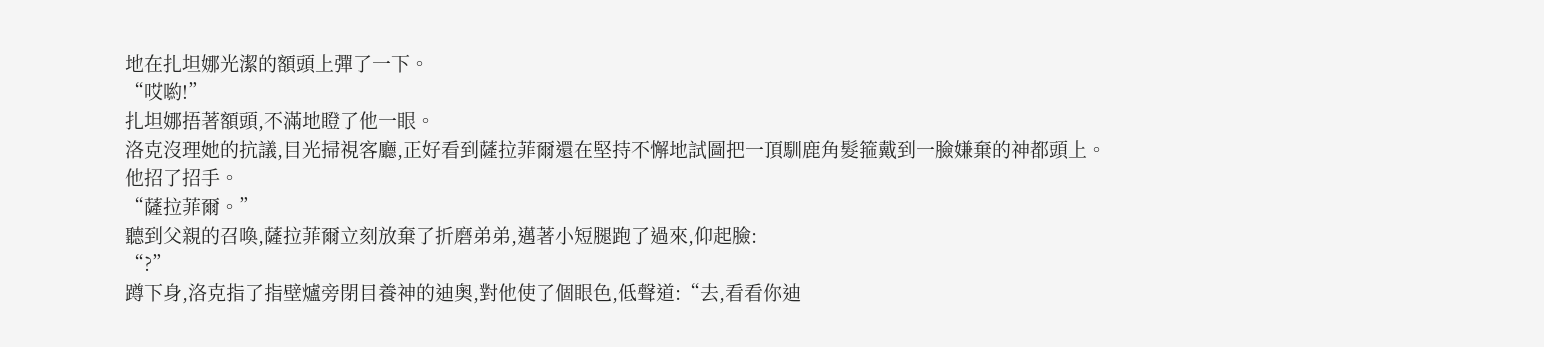地在扎坦娜光潔的額頭上彈了一下。
“哎喲!”
扎坦娜捂著額頭,不滿地瞪了他一眼。
洛克沒理她的抗議,目光掃視客廳,正好看到薩拉菲爾還在堅持不懈地試圖把一頂馴鹿角髮箍戴到一臉嫌棄的神都頭上。
他招了招手。
“薩拉菲爾。”
聽到父親的召喚,薩拉菲爾立刻放棄了折磨弟弟,邁著小短腿跑了過來,仰起臉:
“?”
蹲下身,洛克指了指壁爐旁閉目養神的迪奧,對他使了個眼色,低聲道:“去,看看你迪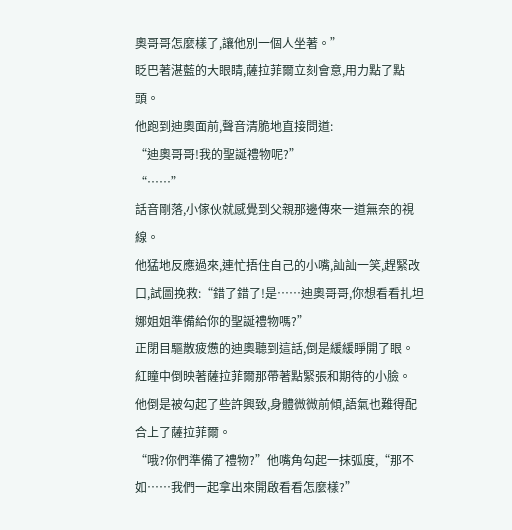奧哥哥怎麼樣了,讓他別一個人坐著。”
眨巴著湛藍的大眼睛,薩拉菲爾立刻會意,用力點了點頭。
他跑到迪奧面前,聲音清脆地直接問道:
“迪奧哥哥!我的聖誕禮物呢?”
“……”
話音剛落,小傢伙就感覺到父親那邊傳來一道無奈的視線。
他猛地反應過來,連忙捂住自己的小嘴,訕訕一笑,趕緊改口,試圖挽救:“錯了錯了!是……迪奧哥哥,你想看看扎坦娜姐姐準備給你的聖誕禮物嗎?”
正閉目驅散疲憊的迪奧聽到這話,倒是緩緩睜開了眼。
紅瞳中倒映著薩拉菲爾那帶著點緊張和期待的小臉。
他倒是被勾起了些許興致,身體微微前傾,語氣也難得配合上了薩拉菲爾。
“哦?你們準備了禮物?”他嘴角勾起一抹弧度,“那不如……我們一起拿出來開啟看看怎麼樣?”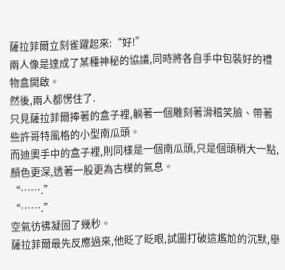薩拉菲爾立刻雀躍起來:“好!”
兩人像是達成了某種神秘的協議,同時將各自手中包裝好的禮物盒開啟。
然後,兩人都愣住了.
只見薩拉菲爾捧著的盒子裡,躺著一個雕刻著滑稽笑臉、帶著些許哥特風格的小型南瓜頭。
而迪奧手中的盒子裡,則同樣是一個南瓜頭,只是個頭稍大一點,顏色更深,透著一股更為古樸的氣息。
“…….”
“…….”
空氣彷彿凝固了幾秒。
薩拉菲爾最先反應過來,他眨了眨眼,試圖打破這尷尬的沉默,舉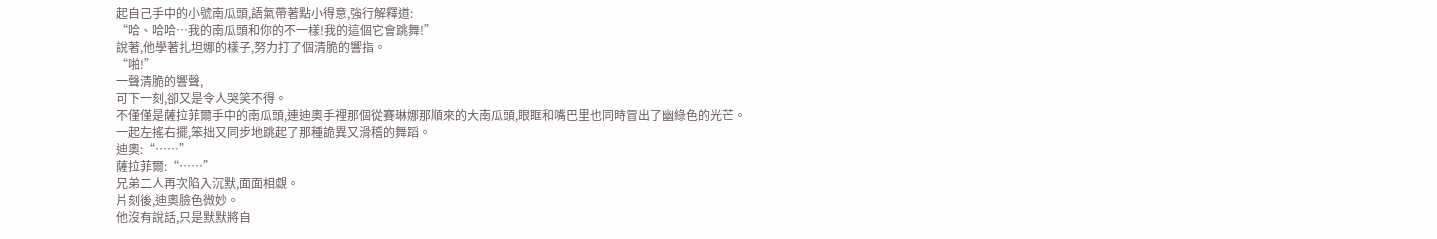起自己手中的小號南瓜頭,語氣帶著點小得意,強行解釋道:
“哈、哈哈…我的南瓜頭和你的不一樣!我的這個它會跳舞!”
說著,他學著扎坦娜的樣子,努力打了個清脆的響指。
“啪!”
一聲清脆的響聲,
可下一刻,卻又是令人哭笑不得。
不僅僅是薩拉菲爾手中的南瓜頭,連迪奧手裡那個從賽琳娜那順來的大南瓜頭,眼眶和嘴巴里也同時冒出了幽綠色的光芒。
一起左搖右擺,笨拙又同步地跳起了那種詭異又滑稽的舞蹈。
迪奧:“……”
薩拉菲爾:“……”
兄弟二人再次陷入沉默,面面相覷。
片刻後,迪奧臉色微妙。
他沒有說話,只是默默將自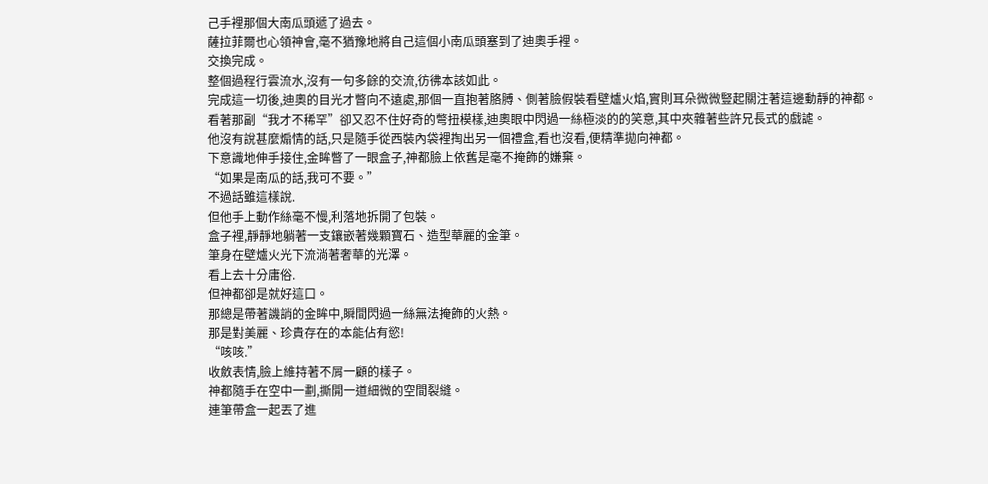己手裡那個大南瓜頭遞了過去。
薩拉菲爾也心領神會,毫不猶豫地將自己這個小南瓜頭塞到了迪奧手裡。
交換完成。
整個過程行雲流水,沒有一句多餘的交流,彷彿本該如此。
完成這一切後,迪奧的目光才瞥向不遠處,那個一直抱著胳膊、側著臉假裝看壁爐火焰,實則耳朵微微豎起關注著這邊動靜的神都。
看著那副“我才不稀罕”卻又忍不住好奇的彆扭模樣,迪奧眼中閃過一絲極淡的的笑意,其中夾雜著些許兄長式的戲謔。
他沒有說甚麼煽情的話,只是隨手從西裝內袋裡掏出另一個禮盒,看也沒看,便精準拋向神都。
下意識地伸手接住,金眸瞥了一眼盒子,神都臉上依舊是毫不掩飾的嫌棄。
“如果是南瓜的話,我可不要。”
不過話雖這樣說.
但他手上動作絲毫不慢,利落地拆開了包裝。
盒子裡,靜靜地躺著一支鑲嵌著幾顆寶石、造型華麗的金筆。
筆身在壁爐火光下流淌著奢華的光澤。
看上去十分庸俗.
但神都卻是就好這口。
那總是帶著譏誚的金眸中,瞬間閃過一絲無法掩飾的火熱。
那是對美麗、珍貴存在的本能佔有慾!
“咳咳.”
收斂表情,臉上維持著不屑一顧的樣子。
神都隨手在空中一劃,撕開一道細微的空間裂縫。
連筆帶盒一起丟了進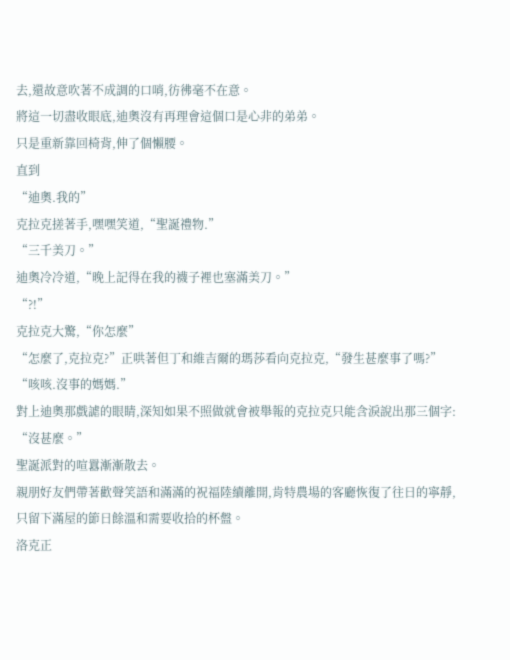去,還故意吹著不成調的口哨,彷彿毫不在意。
將這一切盡收眼底,迪奧沒有再理會這個口是心非的弟弟。
只是重新靠回椅背,伸了個懶腰。
直到
“迪奧.我的”
克拉克搓著手,嘿嘿笑道,“聖誕禮物.”
“三千美刀。”
迪奧冷冷道,“晚上記得在我的襪子裡也塞滿美刀。”
“?!”
克拉克大驚,“你怎麼”
“怎麼了,克拉克?”正哄著但丁和維吉爾的瑪莎看向克拉克,“發生甚麼事了嗎?”
“咳咳.沒事的媽媽.”
對上迪奧那戲謔的眼睛,深知如果不照做就會被舉報的克拉克只能含淚說出那三個字:
“沒甚麼。”
聖誕派對的喧囂漸漸散去。
親朋好友們帶著歡聲笑語和滿滿的祝福陸續離開,肯特農場的客廳恢復了往日的寧靜,只留下滿屋的節日餘溫和需要收拾的杯盤。
洛克正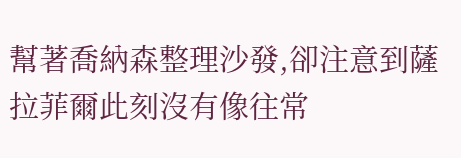幫著喬納森整理沙發,卻注意到薩拉菲爾此刻沒有像往常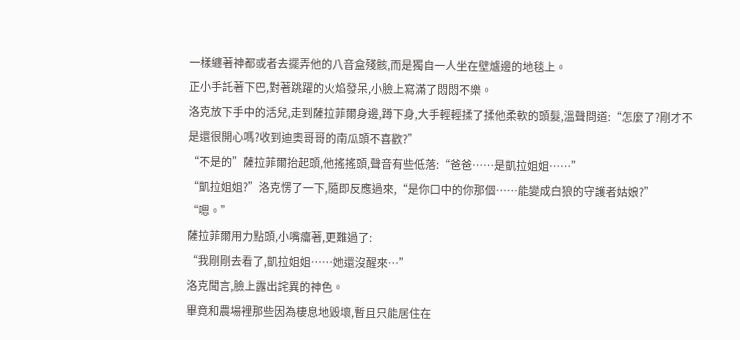一樣纏著神都或者去擺弄他的八音盒殘骸,而是獨自一人坐在壁爐邊的地毯上。
正小手託著下巴,對著跳躍的火焰發呆,小臉上寫滿了悶悶不樂。
洛克放下手中的活兒,走到薩拉菲爾身邊,蹲下身,大手輕輕揉了揉他柔軟的頭髮,溫聲問道:“怎麼了?剛才不是還很開心嗎?收到迪奧哥哥的南瓜頭不喜歡?”
“不是的”薩拉菲爾抬起頭,他搖搖頭,聲音有些低落:“爸爸……是凱拉姐姐……”
“凱拉姐姐?”洛克愣了一下,隨即反應過來,“是你口中的你那個……能變成白狼的守護者姑娘?”
“嗯。”
薩拉菲爾用力點頭,小嘴癟著,更難過了:
“我剛剛去看了,凱拉姐姐……她還沒醒來…”
洛克聞言,臉上露出詫異的神色。
畢竟和農場裡那些因為棲息地毀壞,暫且只能居住在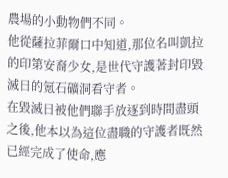農場的小動物們不同。
他從薩拉菲爾口中知道,那位名叫凱拉的印第安裔少女,是世代守護著封印毀滅日的氪石礦洞看守者。
在毀滅日被他們聯手放逐到時間盡頭之後,他本以為這位盡職的守護者既然已經完成了使命,應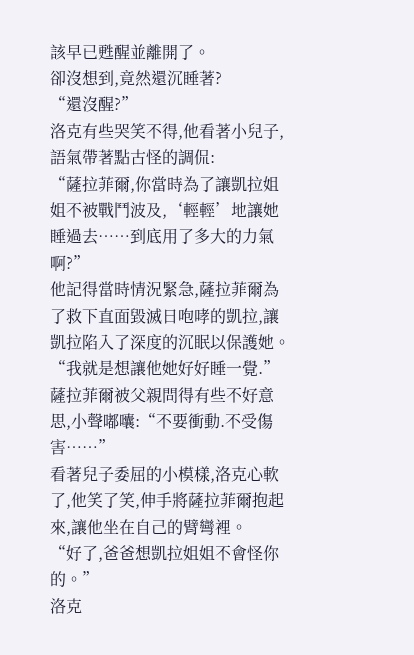該早已甦醒並離開了。
卻沒想到,竟然還沉睡著?
“還沒醒?”
洛克有些哭笑不得,他看著小兒子,語氣帶著點古怪的調侃:
“薩拉菲爾,你當時為了讓凱拉姐姐不被戰鬥波及,‘輕輕’地讓她睡過去……到底用了多大的力氣啊?”
他記得當時情況緊急,薩拉菲爾為了救下直面毀滅日咆哮的凱拉,讓凱拉陷入了深度的沉眠以保護她。
“我就是想讓他她好好睡一覺.”薩拉菲爾被父親問得有些不好意思,小聲嘟囔:“不要衝動.不受傷害……”
看著兒子委屈的小模樣,洛克心軟了,他笑了笑,伸手將薩拉菲爾抱起來,讓他坐在自己的臂彎裡。
“好了,爸爸想凱拉姐姐不會怪你的。”
洛克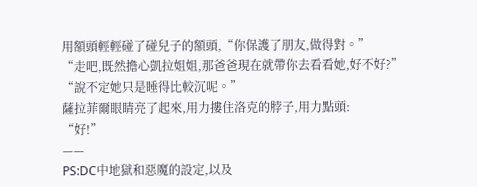用額頭輕輕碰了碰兒子的額頭,“你保護了朋友,做得對。”
“走吧,既然擔心凱拉姐姐,那爸爸現在就帶你去看看她,好不好?”
“說不定她只是睡得比較沉呢。”
薩拉菲爾眼睛亮了起來,用力摟住洛克的脖子,用力點頭:
“好!”
——
PS:DC中地獄和惡魔的設定,以及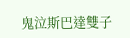鬼泣斯巴達雙子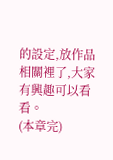的設定,放作品相關裡了,大家有興趣可以看看。
(本章完)